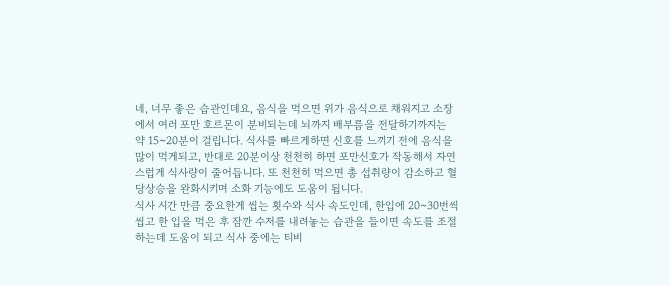네, 너무 좋은 습관인데요, 음식을 먹으면 위가 음식으로 채워지고 소장에서 여러 포만 호르몬이 분비되는데 뇌까지 배부름을 전달하기까지는 약 15~20분이 걸립니다. 식사를 빠르게하면 신호를 느끼기 전에 음식을 많이 먹게되고, 반대로 20분이상 천천히 하면 포만신호가 작동해서 자연스럽게 식사량이 줄어듭니다. 또 천천히 먹으면 총 섭취량이 감소하고 혈당상승을 완화시키며 소화 기능에도 도움이 됩니다.
식사 시간 만큼 중요한게 씹는 횟수와 식사 속도인데, 한입에 20~30번씩 씹고 한 입을 먹은 후 잠깐 수저를 내려놓는 습관을 들이면 속도를 조절하는데 도움이 되고 식사 중에는 티비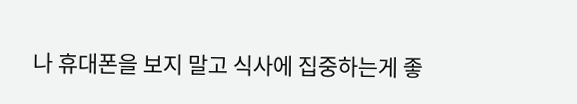나 휴대폰을 보지 말고 식사에 집중하는게 좋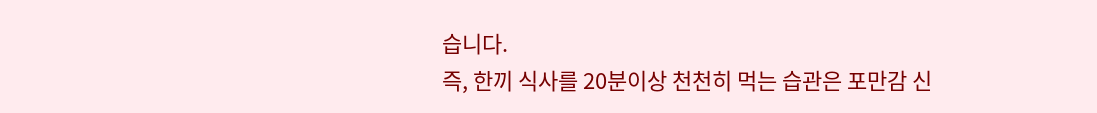습니다.
즉, 한끼 식사를 20분이상 천천히 먹는 습관은 포만감 신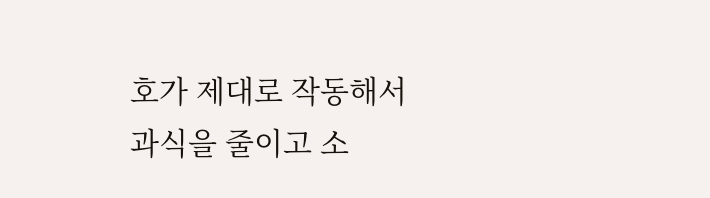호가 제대로 작동해서 과식을 줄이고 소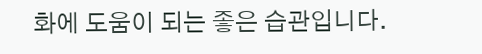화에 도움이 되는 좋은 습관입니다.